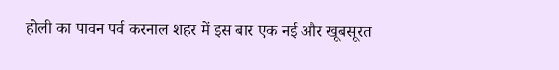होली का पावन पर्व करनाल शहर में इस बार एक नई और खूबसूरत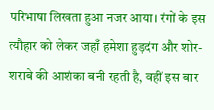परिभाषा लिखता हुआ नजर आया। रंगों के इस त्यौहार को लेकर जहाँ हमेशा हुड़दंग और शोर-शराबे की आशंका बनी रहती है, वहीं इस बार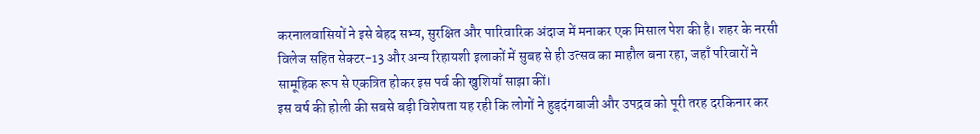करनालवासियों ने इसे बेहद सभ्य, सुरक्षित और पारिवारिक अंदाज में मनाकर एक मिसाल पेश की है। शहर के नरसी विलेज सहित सेक्टर-13 और अन्य रिहायशी इलाकों में सुबह से ही उत्सव का माहौल बना रहा, जहाँ परिवारों ने सामूहिक रूप से एकत्रित होकर इस पर्व की खुशियाँ साझा कीं।
इस वर्ष की होली की सबसे बड़ी विशेषता यह रही कि लोगों ने हुड़दंगबाजी और उपद्रव को पूरी तरह दरकिनार कर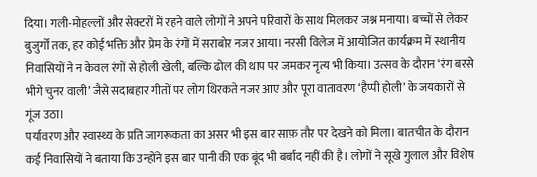दिया। गली-मोहल्लों और सेक्टरों में रहने वाले लोगों ने अपने परिवारों के साथ मिलकर जश्न मनाया। बच्चों से लेकर बुजुर्गों तक, हर कोई भक्ति और प्रेम के रंगों में सराबोर नजर आया। नरसी विलेज में आयोजित कार्यक्रम में स्थानीय निवासियों ने न केवल रंगों से होली खेली, बल्कि ढोल की थाप पर जमकर नृत्य भी किया। उत्सव के दौरान ‘रंग बरसे भीगे चुनर वाली’ जैसे सदाबहार गीतों पर लोग थिरकते नजर आए और पूरा वातावरण ‘हैप्पी होली’ के जयकारों से गूंज उठा।
पर्यावरण और स्वास्थ्य के प्रति जागरूकता का असर भी इस बार साफ़ तौर पर देखने को मिला। बातचीत के दौरान कई निवासियों ने बताया कि उन्होंने इस बार पानी की एक बूंद भी बर्बाद नहीं की है। लोगों ने सूखे गुलाल और विशेष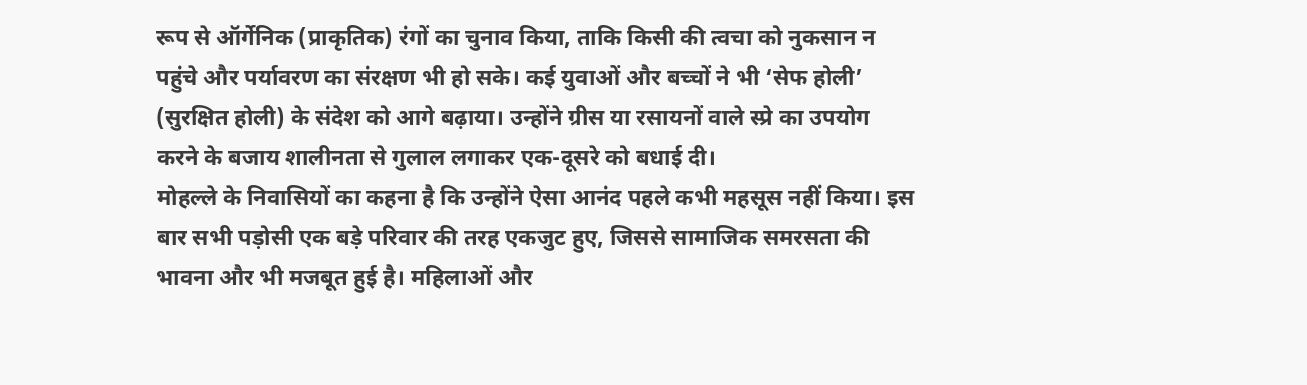रूप से ऑर्गेनिक (प्राकृतिक) रंगों का चुनाव किया, ताकि किसी की त्वचा को नुकसान न पहुंचे और पर्यावरण का संरक्षण भी हो सके। कई युवाओं और बच्चों ने भी ‘सेफ होली’ (सुरक्षित होली) के संदेश को आगे बढ़ाया। उन्होंने ग्रीस या रसायनों वाले स्प्रे का उपयोग करने के बजाय शालीनता से गुलाल लगाकर एक-दूसरे को बधाई दी।
मोहल्ले के निवासियों का कहना है कि उन्होंने ऐसा आनंद पहले कभी महसूस नहीं किया। इस बार सभी पड़ोसी एक बड़े परिवार की तरह एकजुट हुए, जिससे सामाजिक समरसता की भावना और भी मजबूत हुई है। महिलाओं और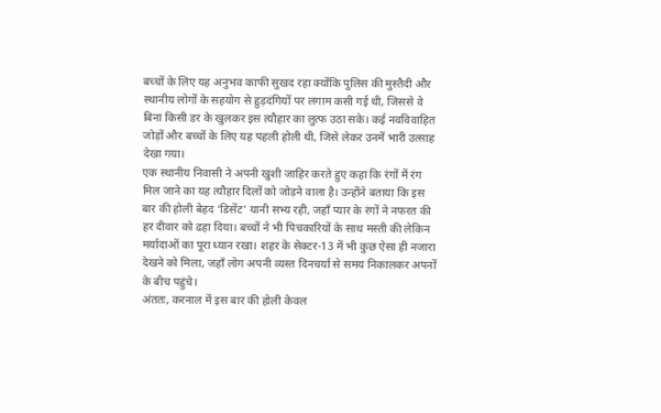बच्चों के लिए यह अनुभव काफी सुखद रहा क्योंकि पुलिस की मुस्तैदी और स्थानीय लोगों के सहयोग से हुड़दंगियों पर लगाम कसी गई थी, जिससे वे बिना किसी डर के खुलकर इस त्यौहार का लुत्फ उठा सके। कई नवविवाहित जोड़ों और बच्चों के लिए यह पहली होली थी, जिसे लेकर उनमें भारी उत्साह देखा गया।
एक स्थानीय निवासी ने अपनी खुशी जाहिर करते हुए कहा कि रंगों में रंग मिल जाने का यह त्यौहार दिलों को जोड़ने वाला है। उन्होंने बताया कि इस बार की होली बेहद ‘डिसेंट’ यानी सभ्य रही, जहाँ प्यार के रंगों ने नफरत की हर दीवार को ढहा दिया। बच्चों ने भी पिचकारियों के साथ मस्ती की लेकिन मर्यादाओं का पूरा ध्यान रखा। शहर के सेक्टर-13 में भी कुछ ऐसा ही नजारा देखने को मिला, जहाँ लोग अपनी व्यस्त दिनचर्या से समय निकालकर अपनों के बीच पहुंचे।
अंततः, करनाल में इस बार की होली केवल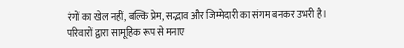रंगों का खेल नहीं, बल्कि प्रेम, सद्भाव और जिम्मेदारी का संगम बनकर उभरी है। परिवारों द्वारा सामूहिक रूप से मनाए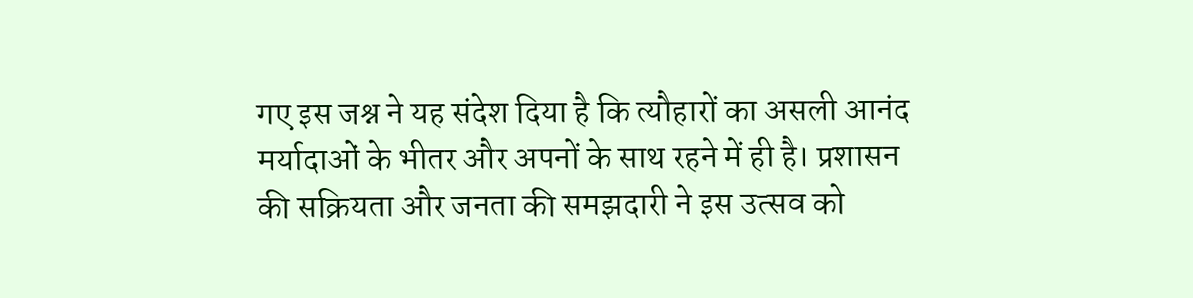गए इस जश्न ने यह संदेश दिया है कि त्यौहारों का असली आनंद मर्यादाओं के भीतर और अपनों के साथ रहने में ही है। प्रशासन की सक्रियता और जनता की समझदारी ने इस उत्सव को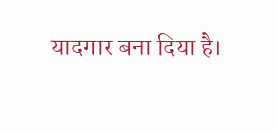यादगार बना दिया है।